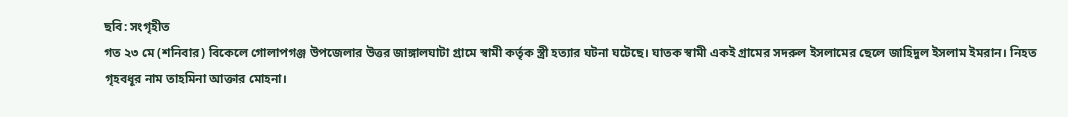ছবি: সংগৃহীত
গত ২৩ মে (শনিবার) বিকেলে গোলাপগঞ্জ উপজেলার উত্তর জাঙ্গালঘাটা গ্রামে স্বামী কর্তৃক স্ত্রী হত্যার ঘটনা ঘটেছে। ঘাতক স্বামী একই গ্রামের সদরুল ইসলামের ছেলে জাহিদুল ইসলাম ইমরান। নিহত গৃহবধূর নাম তাহমিনা আক্তার মোহনা।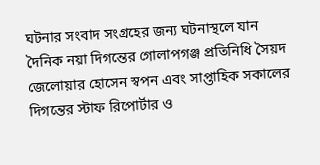ঘটনার সংবাদ সংগ্রহের জন্য ঘটনাস্থলে যান দৈনিক নয়া দিগন্তের গোলাপগঞ্জ প্রতিনিধি সৈয়দ জেলোয়ার হোসেন স্বপন এবং সাপ্তাহিক সকালের দিগন্তের স্টাফ রিপোর্টার ও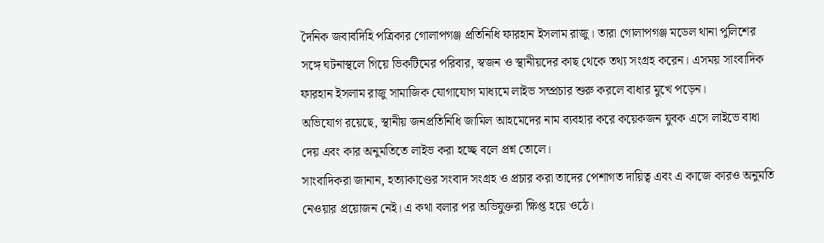দৈনিক জবাবদিহি পত্রিকার গোলাপগঞ্জ প্রতিনিধি ফারহান ইসলাম রাজু। তারা গোলাপগঞ্জ মডেল থানা পুলিশের সঙ্গে ঘটনাস্থলে গিয়ে ভিকটিমের পরিবার, স্বজন ও স্থানীয়দের কাছ থেকে তথ্য সংগ্রহ করেন। এসময় সাংবাদিক ফারহান ইসলাম রাজু সামাজিক যোগাযোগ মাধ্যমে লাইভ সম্প্রচার শুরু করলে বাধার মুখে পড়েন।
অভিযোগ রয়েছে, স্থানীয় জনপ্রতিনিধি জামিল আহমেদের নাম ব্যবহার করে কয়েকজন যুবক এসে লাইভে বাধা দেয় এবং কার অনুমতিতে লাইভ করা হচ্ছে বলে প্রশ্ন তোলে।
সাংবাদিকরা জানান, হত্যাকাণ্ডের সংবাদ সংগ্রহ ও প্রচার করা তাদের পেশাগত দায়িত্ব এবং এ কাজে কারও অনুমতি নেওয়ার প্রয়োজন নেই। এ কথা বলার পর অভিযুক্তরা ক্ষিপ্ত হয়ে ওঠে।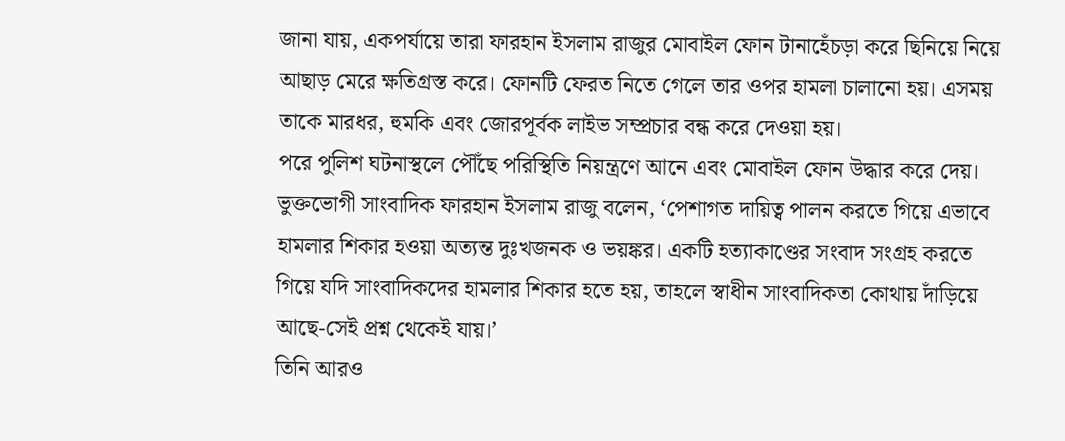জানা যায়, একপর্যায়ে তারা ফারহান ইসলাম রাজুর মোবাইল ফোন টানাহেঁচড়া করে ছিনিয়ে নিয়ে আছাড় মেরে ক্ষতিগ্রস্ত করে। ফোনটি ফেরত নিতে গেলে তার ওপর হামলা চালানো হয়। এসময় তাকে মারধর, হুমকি এবং জোরপূর্বক লাইভ সম্প্রচার বন্ধ করে দেওয়া হয়।
পরে পুলিশ ঘটনাস্থলে পৌঁছে পরিস্থিতি নিয়ন্ত্রণে আনে এবং মোবাইল ফোন উদ্ধার করে দেয়।
ভুক্তভোগী সাংবাদিক ফারহান ইসলাম রাজু বলেন, ‘পেশাগত দায়িত্ব পালন করতে গিয়ে এভাবে হামলার শিকার হওয়া অত্যন্ত দুঃখজনক ও ভয়ঙ্কর। একটি হত্যাকাণ্ডের সংবাদ সংগ্রহ করতে গিয়ে যদি সাংবাদিকদের হামলার শিকার হতে হয়, তাহলে স্বাধীন সাংবাদিকতা কোথায় দাঁড়িয়ে আছে-সেই প্রশ্ন থেকেই যায়।’
তিনি আরও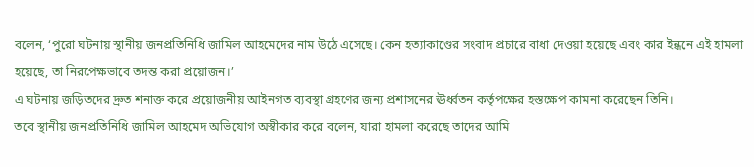বলেন, ‘পুরো ঘটনায় স্থানীয় জনপ্রতিনিধি জামিল আহমেদের নাম উঠে এসেছে। কেন হত্যাকাণ্ডের সংবাদ প্রচারে বাধা দেওয়া হয়েছে এবং কার ইন্ধনে এই হামলা হয়েছে, তা নিরপেক্ষভাবে তদন্ত করা প্রয়োজন।’
এ ঘটনায় জড়িতদের দ্রুত শনাক্ত করে প্রয়োজনীয় আইনগত ব্যবস্থা গ্রহণের জন্য প্রশাসনের ঊর্ধ্বতন কর্তৃপক্ষের হস্তক্ষেপ কামনা করেছেন তিনি।
তবে স্থানীয় জনপ্রতিনিধি জামিল আহমেদ অভিযোগ অস্বীকার করে বলেন, যারা হামলা করেছে তাদের আমি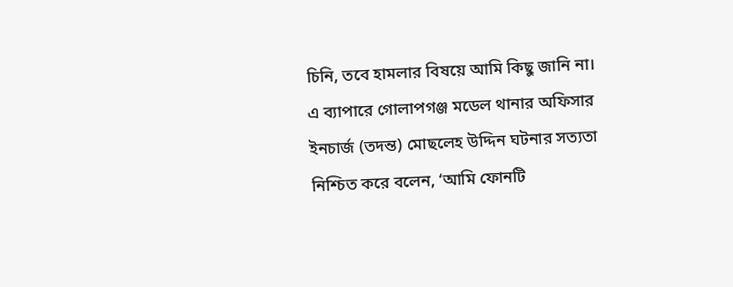চিনি, তবে হামলার বিষয়ে আমি কিছু জানি না।
এ ব্যাপারে গোলাপগঞ্জ মডেল থানার অফিসার ইনচার্জ (তদন্ত) মোছলেহ উদ্দিন ঘটনার সত্যতা নিশ্চিত করে বলেন, ‘আমি ফোনটি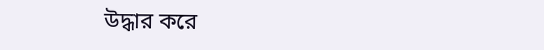উদ্ধার করে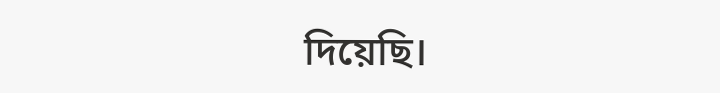দিয়েছি।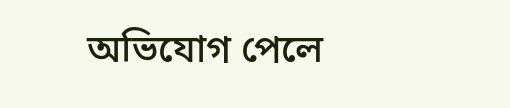অভিযোগ পেলে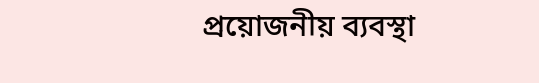প্রয়োজনীয় ব্যবস্থা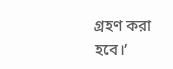গ্রহণ করা হবে।’